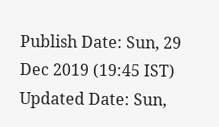Publish Date: Sun, 29 Dec 2019 (19:45 IST)
Updated Date: Sun,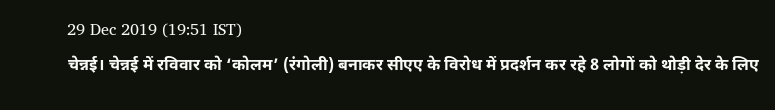29 Dec 2019 (19:51 IST)
चेन्नई। चेन्नई में रविवार को ‘कोलम’ (रंगोली) बनाकर सीएए के विरोध में प्रदर्शन कर रहे 8 लोगों को थोड़ी देर के लिए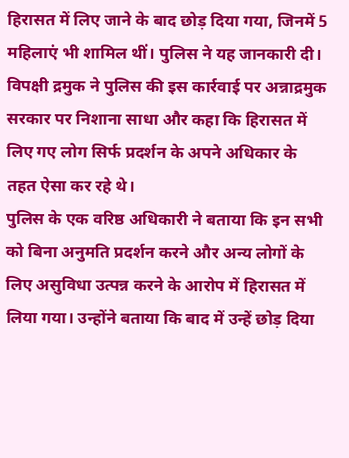हिरासत में लिए जाने के बाद छोड़ दिया गया, जिनमें 5 महिलाएं भी शामिल थीं। पुलिस ने यह जानकारी दी।
विपक्षी द्रमुक ने पुलिस की इस कार्रवाई पर अन्नाद्रमुक सरकार पर निशाना साधा और कहा कि हिरासत में लिए गए लोग सिर्फ प्रदर्शन के अपने अधिकार के तहत ऐसा कर रहे थे।
पुलिस के एक वरिष्ठ अधिकारी ने बताया कि इन सभी को बिना अनुमति प्रदर्शन करने और अन्य लोगों के लिए असुविधा उत्पन्न करने के आरोप में हिरासत में लिया गया। उन्होंने बताया कि बाद में उन्हें छोड़ दिया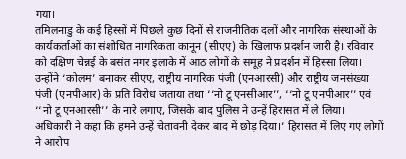गया।
तमिलनाडु के कई हिस्सों में पिछले कुछ दिनों से राजनीतिक दलों और नागरिक संस्थाओं के कार्यकर्ताओं का संशोधित नागरिकता कानून (सीएए) के खिलाफ प्रदर्शन जारी है। रविवार को दक्षिण चेन्नई के बसंत नगर इलाके में आठ लोगों के समूह ने प्रदर्शन में हिस्सा लिया।
उन्होंने ‘कोलम’ बनाकर सीएए, राष्ट्रीय नागरिक पंजी (एनआरसी) और राष्ट्रीय जनसंख्या पंजी (एनपीआर) के प्रति विरोध जताया तथा ‘‘नो टू एनसीआर’’, ‘‘नो टू एनपीआर’’ एवं ‘‘नो टू एनआरसी’’ के नारे लगाए, जिसके बाद पुलिस ने उन्हें हिरासत में ले लिया। अधिकारी ने कहा कि हमने उन्हें चेतावनी देकर बाद में छोड़ दिया।’ हिरासत में लिए गए लोगों ने आरोप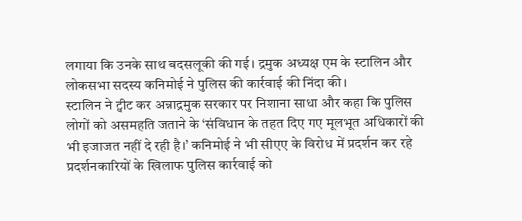लगाया कि उनके साथ बदसलूकी की गई। द्रमुक अध्यक्ष एम के स्टालिन और लोकसभा सदस्य कनिमोई ने पुलिस की कार्रवाई की निंदा की।
स्टालिन ने ट्वीट कर अन्नाद्रमुक सरकार पर निशाना साधा और कहा कि पुलिस लोगों को असमहति जताने के ‘संविधान के तहत दिए गए मूलभूत अधिकारों की भी इजाजत नहीं दे रही है।’ कनिमोई ने भी सीएए के विरोध में प्रदर्शन कर रहे प्रदर्शनकारियों के खिलाफ पुलिस कार्रवाई को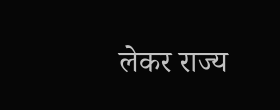लेकर राज्य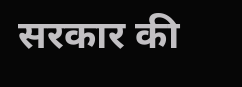सरकार की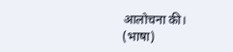आलोचना की। (भाषा)